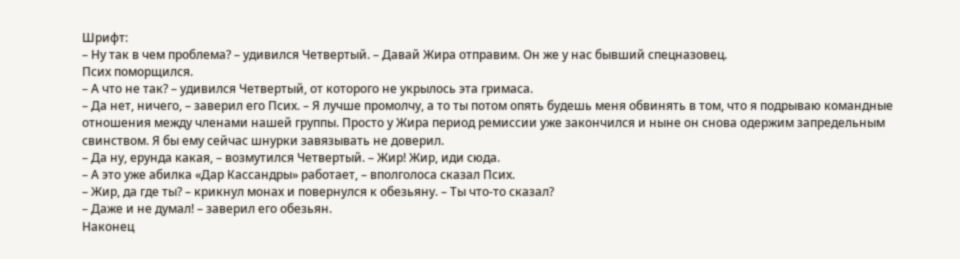Шрифт:
– Ну так в чем проблема? – удивился Четвертый. – Давай Жира отправим. Он же у нас бывший спецназовец.
Псих поморщился.
– А что не так? – удивился Четвертый, от которого не укрылось эта гримаса.
– Да нет, ничего, – заверил его Псих. – Я лучше промолчу, а то ты потом опять будешь меня обвинять в том, что я подрываю командные отношения между членами нашей группы. Просто у Жира период ремиссии уже закончился и ныне он снова одержим запредельным свинством. Я бы ему сейчас шнурки завязывать не доверил.
– Да ну, ерунда какая, – возмутился Четвертый. – Жир! Жир, иди сюда.
– А это уже абилка «Дар Кассандры» работает, – вполголоса сказал Псих.
– Жир, да где ты? – крикнул монах и повернулся к обезьяну. – Ты что-то сказал?
– Даже и не думал! – заверил его обезьян.
Наконец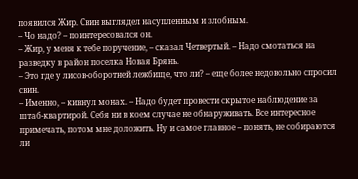появился Жир. Свин выглядел насупленным и злобным.
– Чо надо? – поинтересовался он.
– Жир, у меня к тебе поручение, – сказал Четвертый. – Надо смотаться на разведку в район поселка Новая Брянь.
– Это где у лисов-оборотней лежбище, что ли? – еще более недовольно спросил свин.
– Именно, – кивнул монах. – Надо будет провести скрытое наблюдение за штаб-квартирой. Себя ни в коем случае не обнаруживать. Все интересное примечать, потом мне доложить. Ну и самое главное – понять, не собираются ли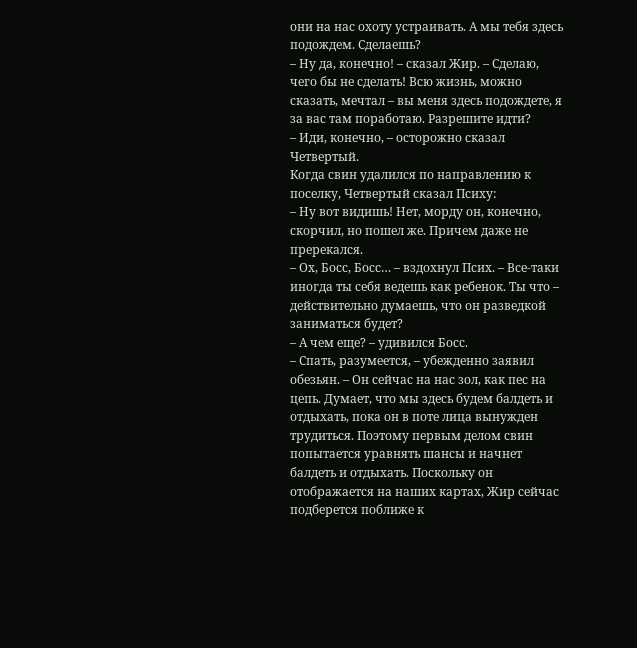они на нас охоту устраивать. А мы тебя здесь подождем. Сделаешь?
– Ну да, конечно! – сказал Жир. – Сделаю, чего бы не сделать! Всю жизнь, можно сказать, мечтал – вы меня здесь подождете, я за вас там поработаю. Разрешите идти?
– Иди, конечно, – осторожно сказал Четвертый.
Когда свин удалился по направлению к поселку, Четвертый сказал Психу:
– Ну вот видишь! Нет, морду он, конечно, скорчил, но пошел же. Причем даже не пререкался.
– Ох, Босс, Босс… – вздохнул Псих. – Все-таки иногда ты себя ведешь как ребенок. Ты что – действительно думаешь, что он разведкой заниматься будет?
– А чем еще? – удивился Босс.
– Спать, разумеется, – убежденно заявил обезьян. – Он сейчас на нас зол, как пес на цепь. Думает, что мы здесь будем балдеть и отдыхать, пока он в поте лица вынужден трудиться. Поэтому первым делом свин попытается уравнять шансы и начнет балдеть и отдыхать. Поскольку он отображается на наших картах, Жир сейчас подберется поближе к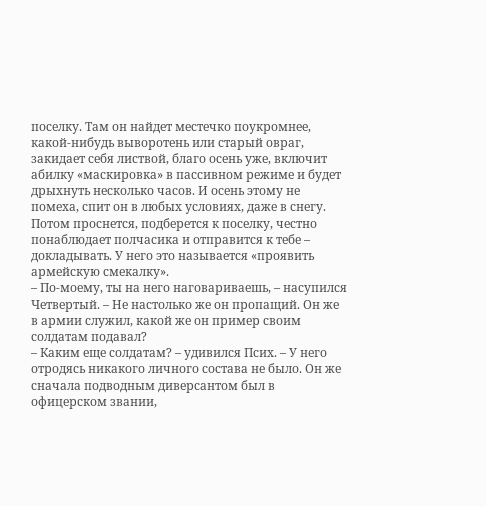поселку. Там он найдет местечко поукромнее, какой-нибудь выворотень или старый овраг, закидает себя листвой, благо осень уже, включит абилку «маскировка» в пассивном режиме и будет дрыхнуть несколько часов. И осень этому не помеха, спит он в любых условиях, даже в снегу. Потом проснется, подберется к поселку, честно понаблюдает полчасика и отправится к тебе – докладывать. У него это называется «проявить армейскую смекалку».
– По-моему, ты на него наговариваешь, – насупился Четвертый. – Не настолько же он пропащий. Он же в армии служил, какой же он пример своим солдатам подавал?
– Каким еще солдатам? – удивился Псих. – У него отродясь никакого личного состава не было. Он же сначала подводным диверсантом был в офицерском звании,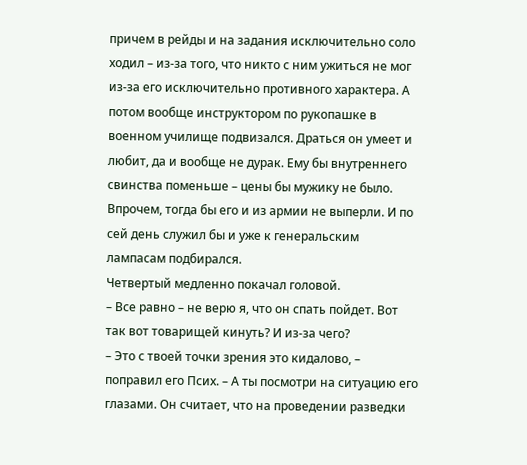причем в рейды и на задания исключительно соло ходил – из-за того, что никто с ним ужиться не мог из-за его исключительно противного характера. А потом вообще инструктором по рукопашке в военном училище подвизался. Драться он умеет и любит, да и вообще не дурак. Ему бы внутреннего свинства поменьше – цены бы мужику не было. Впрочем, тогда бы его и из армии не выперли. И по сей день служил бы и уже к генеральским лампасам подбирался.
Четвертый медленно покачал головой.
– Все равно – не верю я, что он спать пойдет. Вот так вот товарищей кинуть? И из-за чего?
– Это с твоей точки зрения это кидалово, – поправил его Псих. – А ты посмотри на ситуацию его глазами. Он считает, что на проведении разведки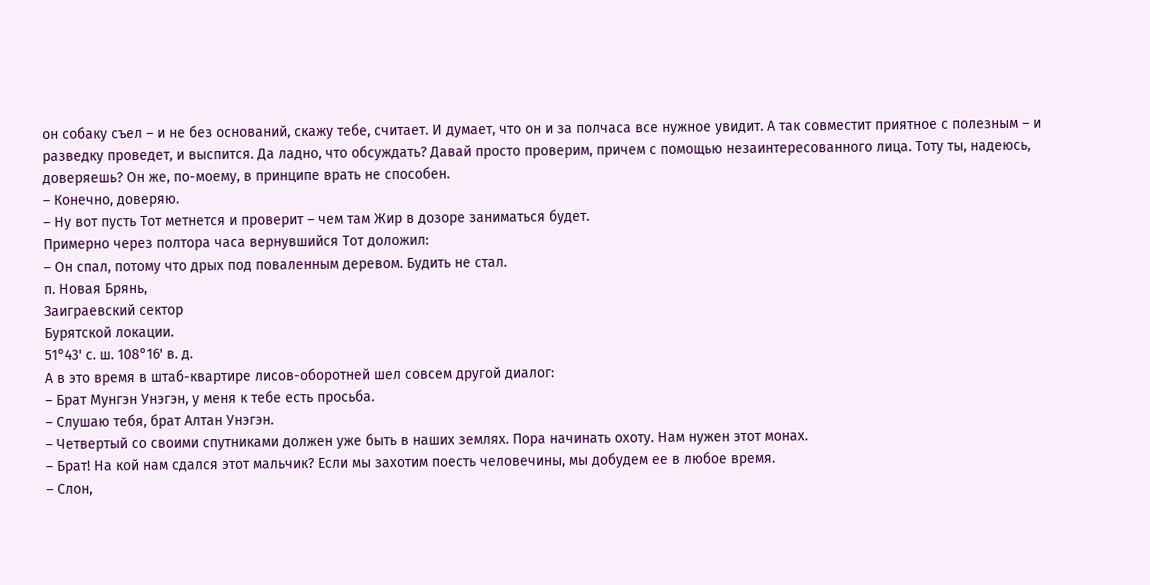он собаку съел – и не без оснований, скажу тебе, считает. И думает, что он и за полчаса все нужное увидит. А так совместит приятное с полезным – и разведку проведет, и выспится. Да ладно, что обсуждать? Давай просто проверим, причем с помощью незаинтересованного лица. Тоту ты, надеюсь, доверяешь? Он же, по-моему, в принципе врать не способен.
– Конечно, доверяю.
– Ну вот пусть Тот метнется и проверит – чем там Жир в дозоре заниматься будет.
Примерно через полтора часа вернувшийся Тот доложил:
– Он спал, потому что дрых под поваленным деревом. Будить не стал.
п. Новая Брянь,
Заиграевский сектор
Бурятской локации.
51°43' с. ш. 108°16' в. д.
А в это время в штаб-квартире лисов-оборотней шел совсем другой диалог:
– Брат Мунгэн Унэгэн, у меня к тебе есть просьба.
– Слушаю тебя, брат Алтан Унэгэн.
– Четвертый со своими спутниками должен уже быть в наших землях. Пора начинать охоту. Нам нужен этот монах.
– Брат! На кой нам сдался этот мальчик? Если мы захотим поесть человечины, мы добудем ее в любое время.
– Слон,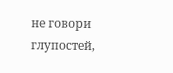не говори глупостей,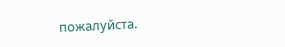пожалуйста.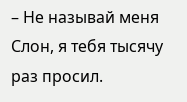– Не называй меня Слон, я тебя тысячу раз просил.